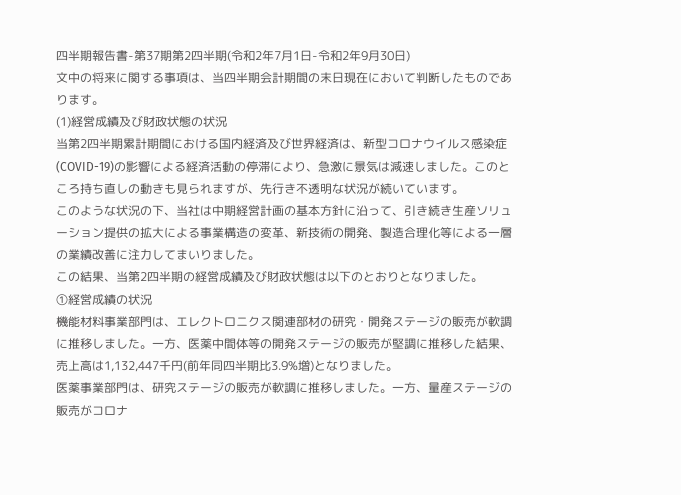四半期報告書-第37期第2四半期(令和2年7月1日-令和2年9月30日)
文中の将来に関する事項は、当四半期会計期間の末日現在において判断したものであります。
(1)経営成績及び財政状態の状況
当第2四半期累計期間における国内経済及び世界経済は、新型コロナウイルス感染症(COVID-19)の影響による経済活動の停滞により、急激に景気は減速しました。このところ持ち直しの動きも見られますが、先行き不透明な状況が続いています。
このような状況の下、当社は中期経営計画の基本方針に沿って、引き続き生産ソリューション提供の拡大による事業構造の変革、新技術の開発、製造合理化等による一層の業績改善に注力してまいりました。
この結果、当第2四半期の経営成績及び財政状態は以下のとおりとなりました。
①経営成績の状況
機能材料事業部門は、エレクトロニクス関連部材の研究・開発ステージの販売が軟調に推移しました。一方、医薬中間体等の開発ステージの販売が堅調に推移した結果、売上高は1,132,447千円(前年同四半期比3.9%増)となりました。
医薬事業部門は、研究ステージの販売が軟調に推移しました。一方、量産ステージの販売がコロナ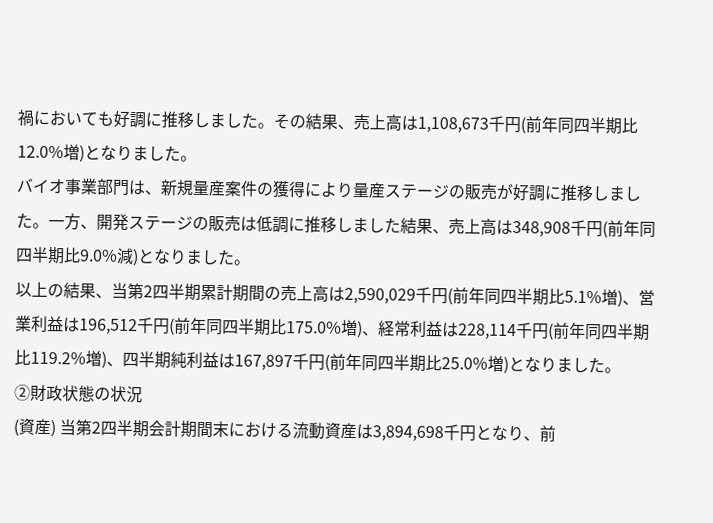禍においても好調に推移しました。その結果、売上高は1,108,673千円(前年同四半期比12.0%増)となりました。
バイオ事業部門は、新規量産案件の獲得により量産ステージの販売が好調に推移しました。一方、開発ステージの販売は低調に推移しました結果、売上高は348,908千円(前年同四半期比9.0%減)となりました。
以上の結果、当第2四半期累計期間の売上高は2,590,029千円(前年同四半期比5.1%増)、営業利益は196,512千円(前年同四半期比175.0%増)、経常利益は228,114千円(前年同四半期比119.2%増)、四半期純利益は167,897千円(前年同四半期比25.0%増)となりました。
②財政状態の状況
(資産) 当第2四半期会計期間末における流動資産は3,894,698千円となり、前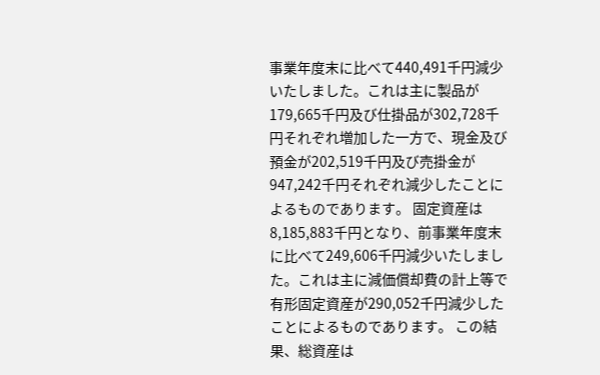事業年度末に比べて440,491千円減少いたしました。これは主に製品が179,665千円及び仕掛品が302,728千円それぞれ増加した一方で、現金及び預金が202,519千円及び売掛金が947,242千円それぞれ減少したことによるものであります。 固定資産は8,185,883千円となり、前事業年度末に比べて249,606千円減少いたしました。これは主に減価償却費の計上等で有形固定資産が290,052千円減少したことによるものであります。 この結果、総資産は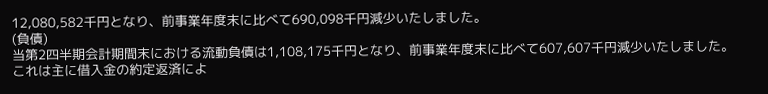12,080,582千円となり、前事業年度末に比べて690,098千円減少いたしました。
(負債)
当第2四半期会計期間末における流動負債は1,108,175千円となり、前事業年度末に比べて607,607千円減少いたしました。これは主に借入金の約定返済によ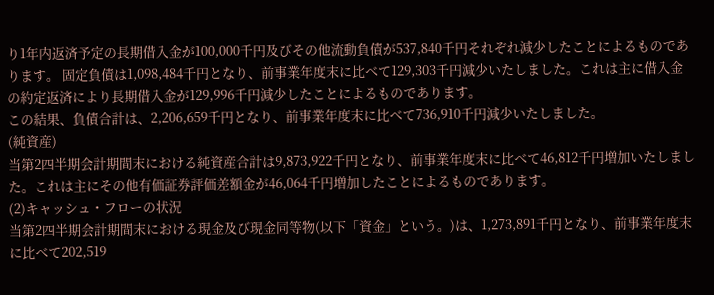り1年内返済予定の長期借入金が100,000千円及びその他流動負債が537,840千円それぞれ減少したことによるものであります。 固定負債は1,098,484千円となり、前事業年度末に比べて129,303千円減少いたしました。これは主に借入金の約定返済により長期借入金が129,996千円減少したことによるものであります。
この結果、負債合計は、2,206,659千円となり、前事業年度末に比べて736,910千円減少いたしました。
(純資産)
当第2四半期会計期間末における純資産合計は9,873,922千円となり、前事業年度末に比べて46,812千円増加いたしました。これは主にその他有価証券評価差額金が46,064千円増加したことによるものであります。
(2)キャッシュ・フローの状況
当第2四半期会計期間末における現金及び現金同等物(以下「資金」という。)は、1,273,891千円となり、前事業年度末に比べて202,519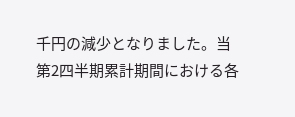千円の減少となりました。当第2四半期累計期間における各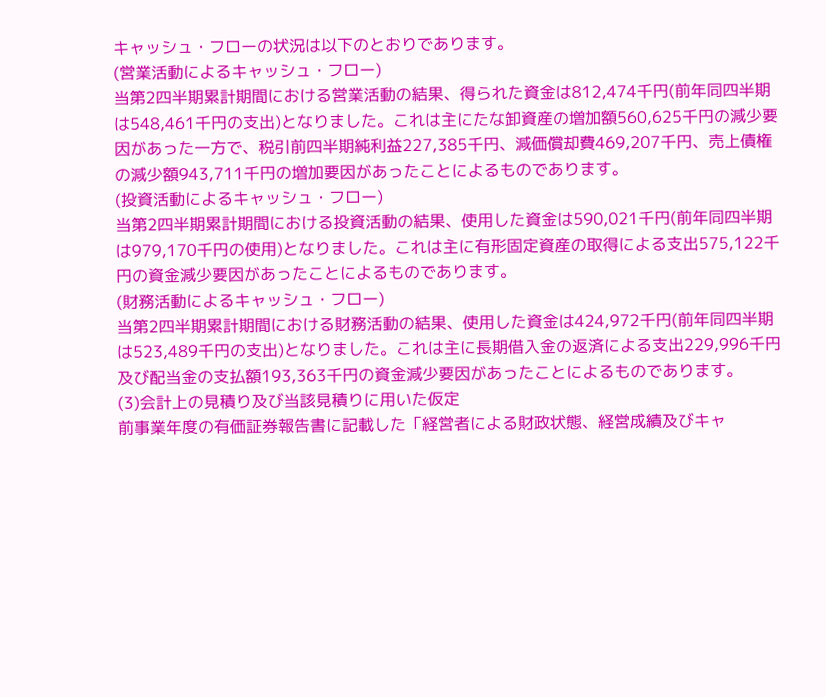キャッシュ・フローの状況は以下のとおりであります。
(営業活動によるキャッシュ・フロー)
当第2四半期累計期間における営業活動の結果、得られた資金は812,474千円(前年同四半期は548,461千円の支出)となりました。これは主にたな卸資産の増加額560,625千円の減少要因があった一方で、税引前四半期純利益227,385千円、減価償却費469,207千円、売上債権の減少額943,711千円の増加要因があったことによるものであります。
(投資活動によるキャッシュ・フロー)
当第2四半期累計期間における投資活動の結果、使用した資金は590,021千円(前年同四半期は979,170千円の使用)となりました。これは主に有形固定資産の取得による支出575,122千円の資金減少要因があったことによるものであります。
(財務活動によるキャッシュ・フロー)
当第2四半期累計期間における財務活動の結果、使用した資金は424,972千円(前年同四半期は523,489千円の支出)となりました。これは主に長期借入金の返済による支出229,996千円及び配当金の支払額193,363千円の資金減少要因があったことによるものであります。
(3)会計上の見積り及び当該見積りに用いた仮定
前事業年度の有価証券報告書に記載した「経営者による財政状態、経営成績及びキャ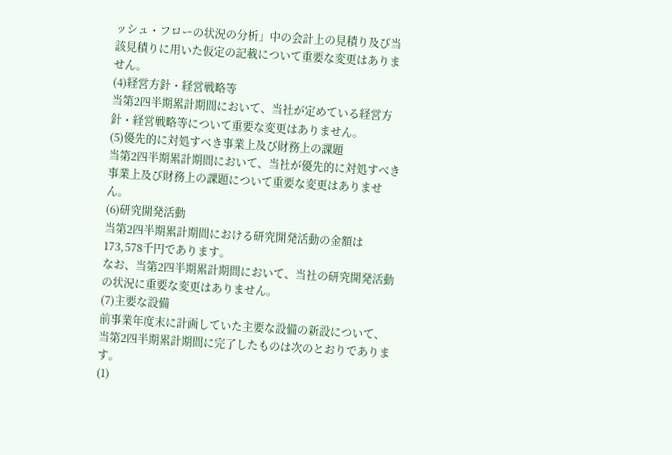ッシュ・フローの状況の分析」中の会計上の見積り及び当該見積りに用いた仮定の記載について重要な変更はありません。
(4)経営方針・経営戦略等
当第2四半期累計期間において、当社が定めている経営方針・経営戦略等について重要な変更はありません。
(5)優先的に対処すべき事業上及び財務上の課題
当第2四半期累計期間において、当社が優先的に対処すべき事業上及び財務上の課題について重要な変更はありません。
(6)研究開発活動
当第2四半期累計期間における研究開発活動の金額は173,578千円であります。
なお、当第2四半期累計期間において、当社の研究開発活動の状況に重要な変更はありません。
(7)主要な設備
前事業年度末に計画していた主要な設備の新設について、当第2四半期累計期間に完了したものは次のとおりであります。
(1)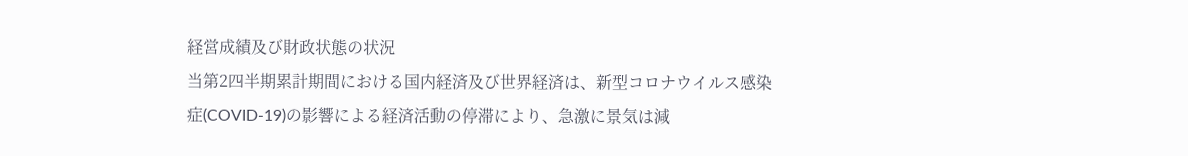経営成績及び財政状態の状況
当第2四半期累計期間における国内経済及び世界経済は、新型コロナウイルス感染症(COVID-19)の影響による経済活動の停滞により、急激に景気は減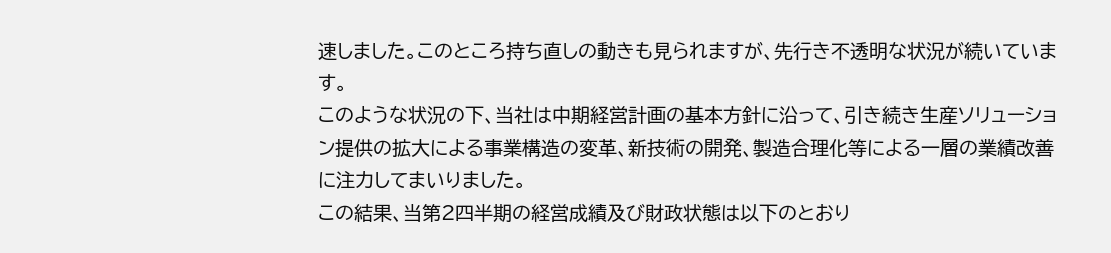速しました。このところ持ち直しの動きも見られますが、先行き不透明な状況が続いています。
このような状況の下、当社は中期経営計画の基本方針に沿って、引き続き生産ソリューション提供の拡大による事業構造の変革、新技術の開発、製造合理化等による一層の業績改善に注力してまいりました。
この結果、当第2四半期の経営成績及び財政状態は以下のとおり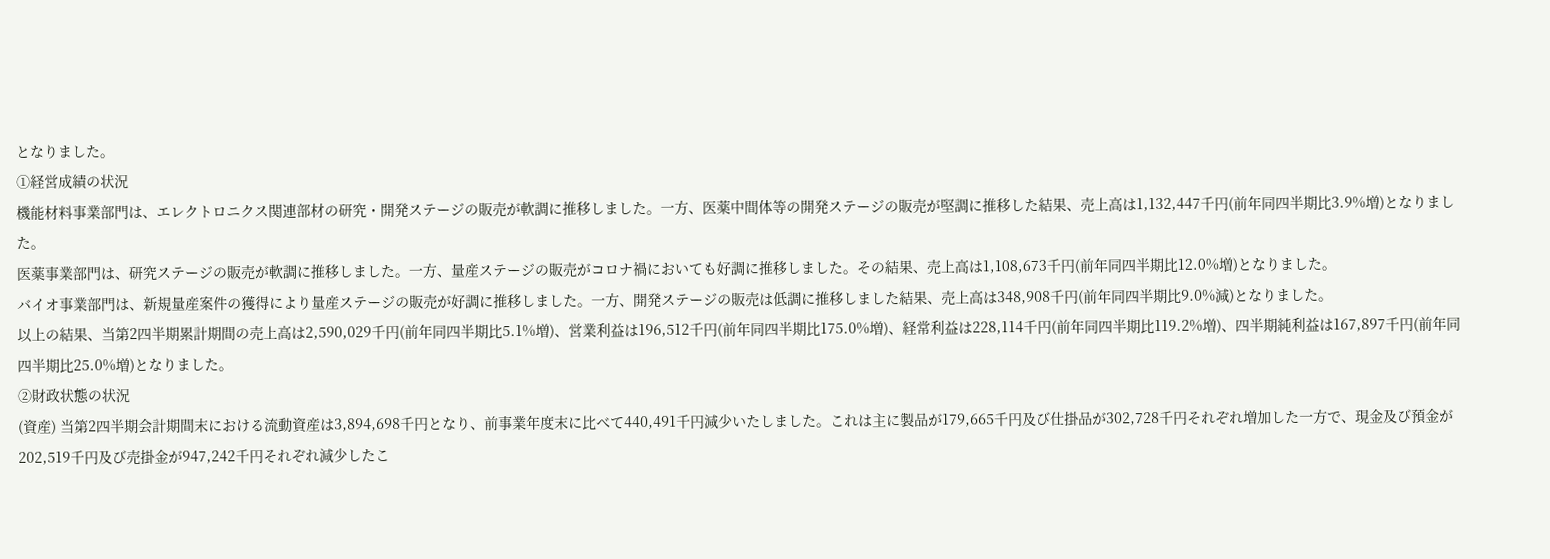となりました。
①経営成績の状況
機能材料事業部門は、エレクトロニクス関連部材の研究・開発ステージの販売が軟調に推移しました。一方、医薬中間体等の開発ステージの販売が堅調に推移した結果、売上高は1,132,447千円(前年同四半期比3.9%増)となりました。
医薬事業部門は、研究ステージの販売が軟調に推移しました。一方、量産ステージの販売がコロナ禍においても好調に推移しました。その結果、売上高は1,108,673千円(前年同四半期比12.0%増)となりました。
バイオ事業部門は、新規量産案件の獲得により量産ステージの販売が好調に推移しました。一方、開発ステージの販売は低調に推移しました結果、売上高は348,908千円(前年同四半期比9.0%減)となりました。
以上の結果、当第2四半期累計期間の売上高は2,590,029千円(前年同四半期比5.1%増)、営業利益は196,512千円(前年同四半期比175.0%増)、経常利益は228,114千円(前年同四半期比119.2%増)、四半期純利益は167,897千円(前年同四半期比25.0%増)となりました。
②財政状態の状況
(資産) 当第2四半期会計期間末における流動資産は3,894,698千円となり、前事業年度末に比べて440,491千円減少いたしました。これは主に製品が179,665千円及び仕掛品が302,728千円それぞれ増加した一方で、現金及び預金が202,519千円及び売掛金が947,242千円それぞれ減少したこ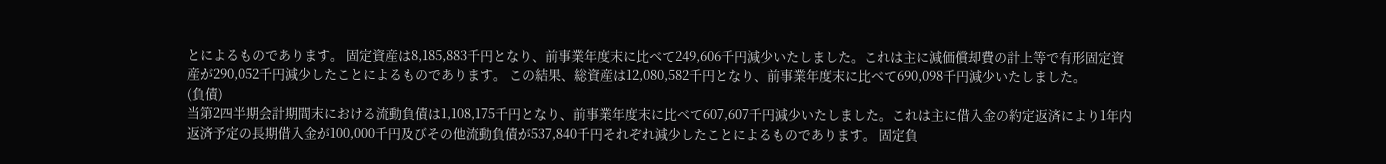とによるものであります。 固定資産は8,185,883千円となり、前事業年度末に比べて249,606千円減少いたしました。これは主に減価償却費の計上等で有形固定資産が290,052千円減少したことによるものであります。 この結果、総資産は12,080,582千円となり、前事業年度末に比べて690,098千円減少いたしました。
(負債)
当第2四半期会計期間末における流動負債は1,108,175千円となり、前事業年度末に比べて607,607千円減少いたしました。これは主に借入金の約定返済により1年内返済予定の長期借入金が100,000千円及びその他流動負債が537,840千円それぞれ減少したことによるものであります。 固定負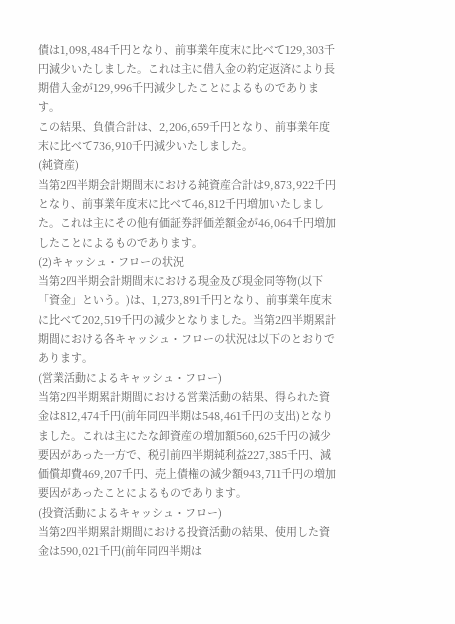債は1,098,484千円となり、前事業年度末に比べて129,303千円減少いたしました。これは主に借入金の約定返済により長期借入金が129,996千円減少したことによるものであります。
この結果、負債合計は、2,206,659千円となり、前事業年度末に比べて736,910千円減少いたしました。
(純資産)
当第2四半期会計期間末における純資産合計は9,873,922千円となり、前事業年度末に比べて46,812千円増加いたしました。これは主にその他有価証券評価差額金が46,064千円増加したことによるものであります。
(2)キャッシュ・フローの状況
当第2四半期会計期間末における現金及び現金同等物(以下「資金」という。)は、1,273,891千円となり、前事業年度末に比べて202,519千円の減少となりました。当第2四半期累計期間における各キャッシュ・フローの状況は以下のとおりであります。
(営業活動によるキャッシュ・フロー)
当第2四半期累計期間における営業活動の結果、得られた資金は812,474千円(前年同四半期は548,461千円の支出)となりました。これは主にたな卸資産の増加額560,625千円の減少要因があった一方で、税引前四半期純利益227,385千円、減価償却費469,207千円、売上債権の減少額943,711千円の増加要因があったことによるものであります。
(投資活動によるキャッシュ・フロー)
当第2四半期累計期間における投資活動の結果、使用した資金は590,021千円(前年同四半期は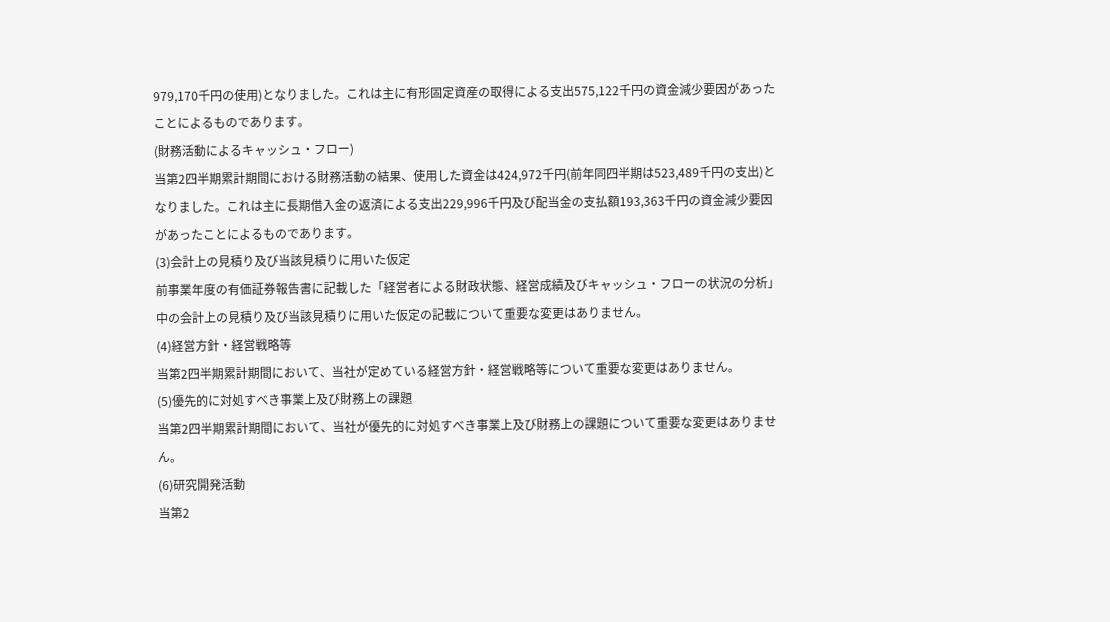979,170千円の使用)となりました。これは主に有形固定資産の取得による支出575,122千円の資金減少要因があったことによるものであります。
(財務活動によるキャッシュ・フロー)
当第2四半期累計期間における財務活動の結果、使用した資金は424,972千円(前年同四半期は523,489千円の支出)となりました。これは主に長期借入金の返済による支出229,996千円及び配当金の支払額193,363千円の資金減少要因があったことによるものであります。
(3)会計上の見積り及び当該見積りに用いた仮定
前事業年度の有価証券報告書に記載した「経営者による財政状態、経営成績及びキャッシュ・フローの状況の分析」中の会計上の見積り及び当該見積りに用いた仮定の記載について重要な変更はありません。
(4)経営方針・経営戦略等
当第2四半期累計期間において、当社が定めている経営方針・経営戦略等について重要な変更はありません。
(5)優先的に対処すべき事業上及び財務上の課題
当第2四半期累計期間において、当社が優先的に対処すべき事業上及び財務上の課題について重要な変更はありません。
(6)研究開発活動
当第2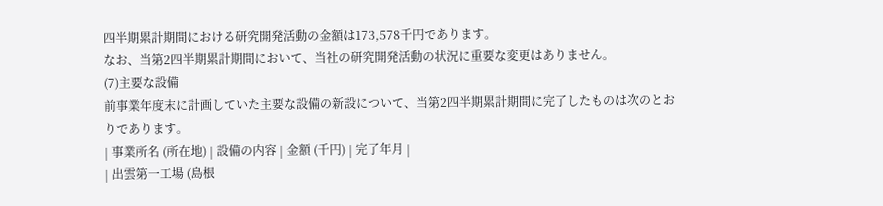四半期累計期間における研究開発活動の金額は173,578千円であります。
なお、当第2四半期累計期間において、当社の研究開発活動の状況に重要な変更はありません。
(7)主要な設備
前事業年度末に計画していた主要な設備の新設について、当第2四半期累計期間に完了したものは次のとおりであります。
| 事業所名 (所在地) | 設備の内容 | 金額 (千円) | 完了年月 |
| 出雲第一工場 (島根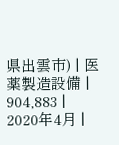県出雲市) | 医薬製造設備 | 904,883 | 2020年4月 |